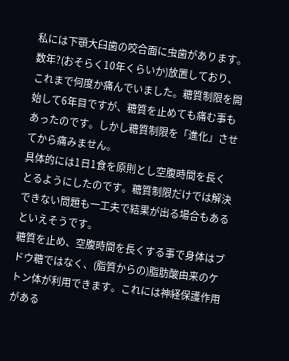私には下顎大臼歯の咬合面に虫歯があります。数年?(おそらく10年くらいか)放置しており、これまで何度か痛んでいました。糖質制限を開始して6年目ですが、糖質を止めても痛む事もあったのです。しかし糖質制限を「進化」させてから痛みません。
具体的には1日1食を原則とし空腹時間を長くとるようにしたのです。糖質制限だけでは解決できない問題も一工夫で結果が出る場合もあるといえそうです。
糖質を止め、空腹時間を長くする事で身体はブドウ糖ではなく、(脂質からの)脂肪酸由来のケトン体が利用できます。これには神経保護作用がある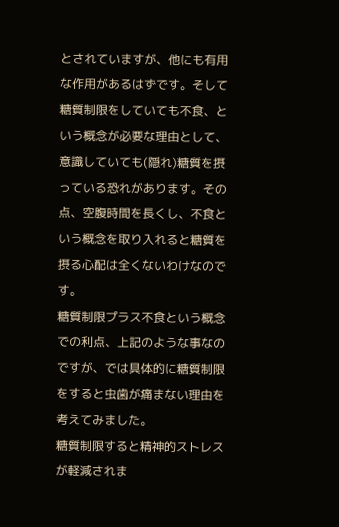とされていますが、他にも有用な作用があるはずです。そして糖質制限をしていても不食、という概念が必要な理由として、意識していても(隠れ)糖質を摂っている恐れがあります。その点、空腹時間を長くし、不食という概念を取り入れると糖質を摂る心配は全くないわけなのです。
糖質制限プラス不食という概念での利点、上記のような事なのですが、では具体的に糖質制限をすると虫歯が痛まない理由を考えてみました。
糖質制限すると精神的ストレスが軽減されま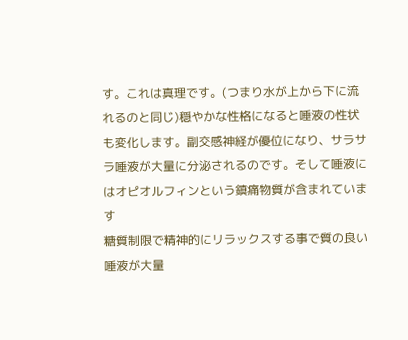す。これは真理です。(つまり水が上から下に流れるのと同じ)穏やかな性格になると唾液の性状も変化します。副交感神経が優位になり、サラサラ唾液が大量に分泌されるのです。そして唾液にはオピオルフィンという鎮痛物質が含まれています
糖質制限で精神的にリラックスする事で質の良い唾液が大量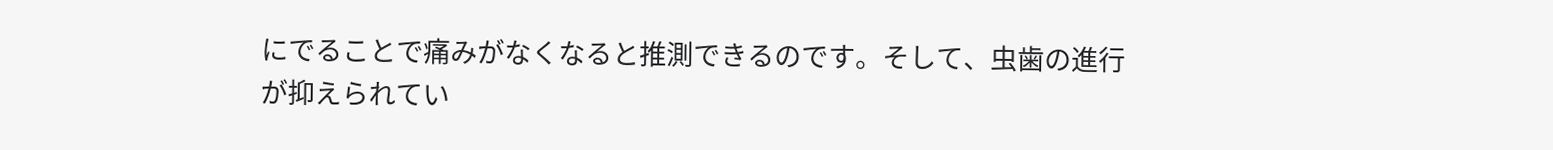にでることで痛みがなくなると推測できるのです。そして、虫歯の進行が抑えられてい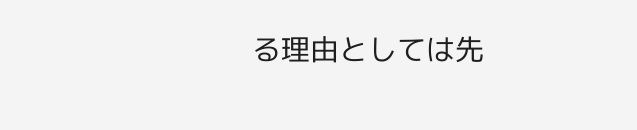る理由としては先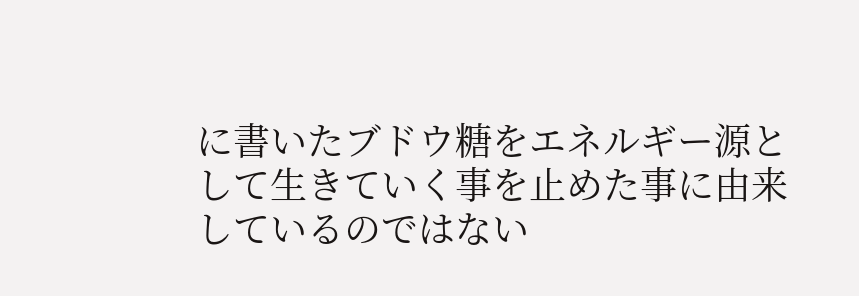に書いたブドウ糖をエネルギー源として生きていく事を止めた事に由来しているのではない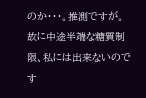のか・・・。推測ですが。
故に中途半端な糖質制限、私には出来ないのです